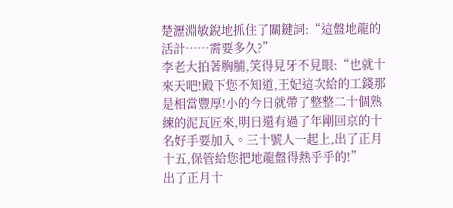楚瀝淵敏銳地抓住了關鍵詞:“這盤地龍的活計……需要多久?”
李老大拍著胸脯,笑得見牙不見眼:“也就十來天吧!殿下您不知道,王妃這次給的工錢那是相當豐厚!小的今日就帶了整整二十個熟練的泥瓦匠來,明日還有過了年剛回京的十名好手要加入。三十號人一起上,出了正月十五,保管給您把地龍盤得熱乎乎的!”
出了正月十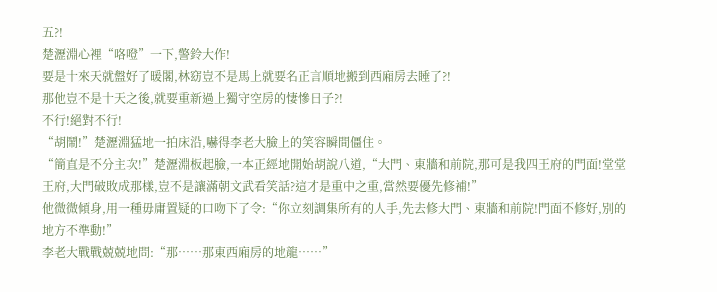五?!
楚瀝淵心裡“咯噔”一下,警鈴大作!
要是十來天就盤好了暖閣,林窈豈不是馬上就要名正言順地搬到西廂房去睡了?!
那他豈不是十天之後,就要重新過上獨守空房的悽慘日子?!
不行!絕對不行!
“胡鬧!”楚瀝淵猛地一拍床沿,嚇得李老大臉上的笑容瞬間僵住。
“簡直是不分主次!”楚瀝淵板起臉,一本正經地開始胡說八道,“大門、東牆和前院,那可是我四王府的門面!堂堂王府,大門破敗成那樣,豈不是讓滿朝文武看笑話?這才是重中之重,當然要優先修補!”
他微微傾身,用一種毋庸置疑的口吻下了令:“你立刻調集所有的人手,先去修大門、東牆和前院!門面不修好,別的地方不準動!”
李老大戰戰兢兢地問:“那……那東西廂房的地龍……”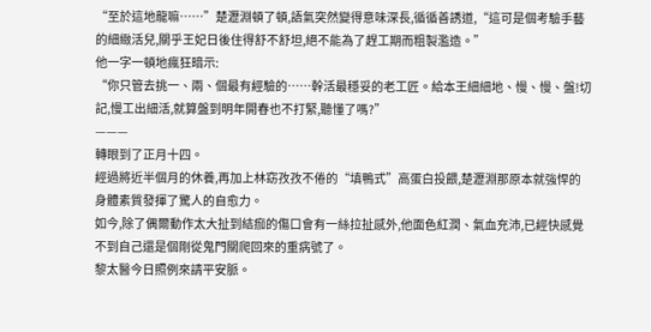“至於這地龍嘛……”楚瀝淵頓了頓,語氣突然變得意味深長,循循善誘道,“這可是個考驗手藝的細緻活兒,關乎王妃日後住得舒不舒坦,絕不能為了趕工期而粗製濫造。”
他一字一頓地瘋狂暗示:
“你只管去挑一、兩、個最有經驗的……幹活最穩妥的老工匠。給本王細細地、慢、慢、盤!切記,慢工出細活,就算盤到明年開春也不打緊,聽懂了嗎?”
———
轉眼到了正月十四。
經過將近半個月的休養,再加上林窈孜孜不倦的“填鴨式”高蛋白投餵,楚瀝淵那原本就強悍的身體素質發揮了驚人的自愈力。
如今,除了偶爾動作太大扯到結痂的傷口會有一絲拉扯感外,他面色紅潤、氣血充沛,已經快感覺不到自己還是個剛從鬼門關爬回來的重病號了。
黎太醫今日照例來請平安脈。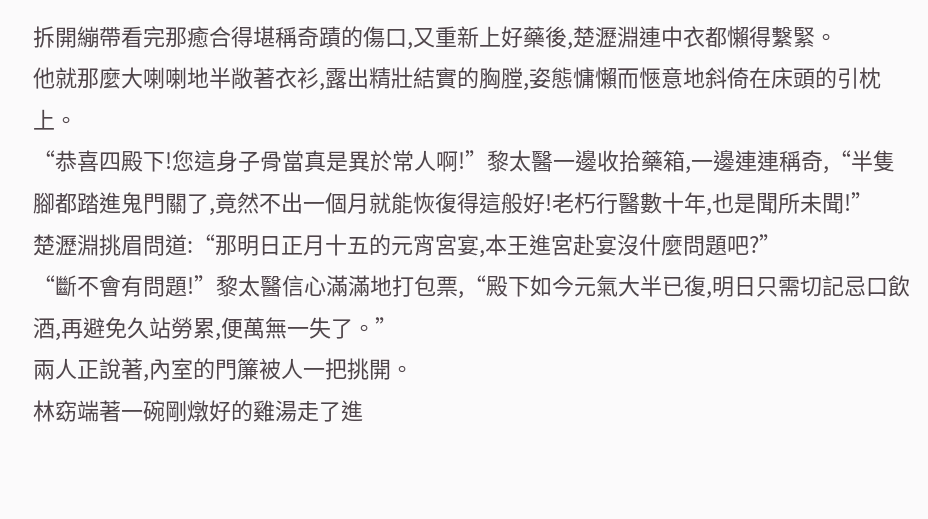拆開繃帶看完那癒合得堪稱奇蹟的傷口,又重新上好藥後,楚瀝淵連中衣都懶得繫緊。
他就那麼大喇喇地半敞著衣衫,露出精壯結實的胸膛,姿態慵懶而愜意地斜倚在床頭的引枕上。
“恭喜四殿下!您這身子骨當真是異於常人啊!”黎太醫一邊收拾藥箱,一邊連連稱奇,“半隻腳都踏進鬼門關了,竟然不出一個月就能恢復得這般好!老朽行醫數十年,也是聞所未聞!”
楚瀝淵挑眉問道:“那明日正月十五的元宵宮宴,本王進宮赴宴沒什麼問題吧?”
“斷不會有問題!”黎太醫信心滿滿地打包票,“殿下如今元氣大半已復,明日只需切記忌口飲酒,再避免久站勞累,便萬無一失了。”
兩人正說著,內室的門簾被人一把挑開。
林窈端著一碗剛燉好的雞湯走了進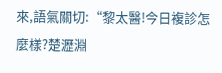來,語氣關切:“黎太醫!今日複診怎麼樣?楚瀝淵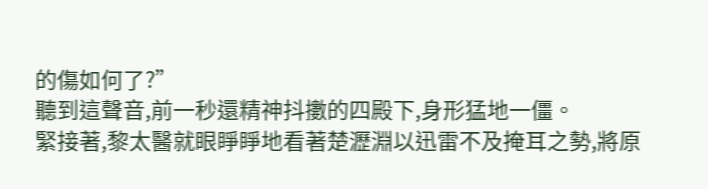的傷如何了?”
聽到這聲音,前一秒還精神抖擻的四殿下,身形猛地一僵。
緊接著,黎太醫就眼睜睜地看著楚瀝淵以迅雷不及掩耳之勢,將原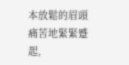本放鬆的眉頭痛苦地緊緊蹙起,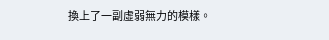換上了一副虛弱無力的模樣。